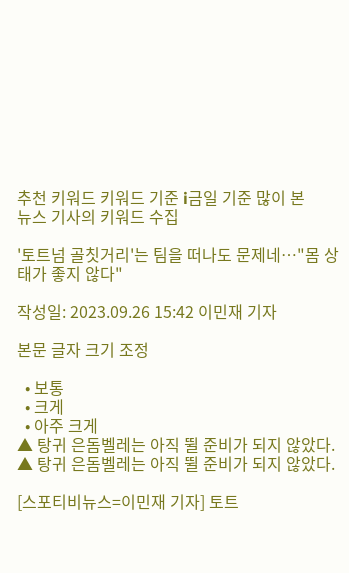추천 키워드 키워드 기준 i금일 기준 많이 본
뉴스 기사의 키워드 수집

'토트넘 골칫거리'는 팀을 떠나도 문제네…"몸 상태가 좋지 않다"

작성일: 2023.09.26 15:42 이민재 기자

본문 글자 크기 조정

  • 보통
  • 크게
  • 아주 크게
▲ 탕귀 은돔벨레는 아직 뛸 준비가 되지 않았다.
▲ 탕귀 은돔벨레는 아직 뛸 준비가 되지 않았다.

[스포티비뉴스=이민재 기자] 토트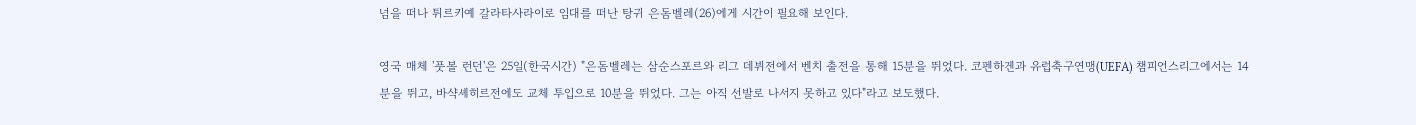넘을 떠나 튀르키예 갈라타사라이로 임대를 떠난 탕귀 은돔벨레(26)에게 시간이 필요해 보인다.

영국 매체 '풋볼 런던'은 25일(한국시간) "은돔벨레는 삼순스포르와 리그 데뷔전에서 벤치 출전을 통해 15분을 뛰었다. 코펜하겐과 유럽축구연맹(UEFA) 챔피언스리그에서는 14분을 뛰고, 바샥셰히르전에도 교체 투입으로 10분을 뛰었다. 그는 아직 선발로 나서지 못하고 있다"라고 보도했다.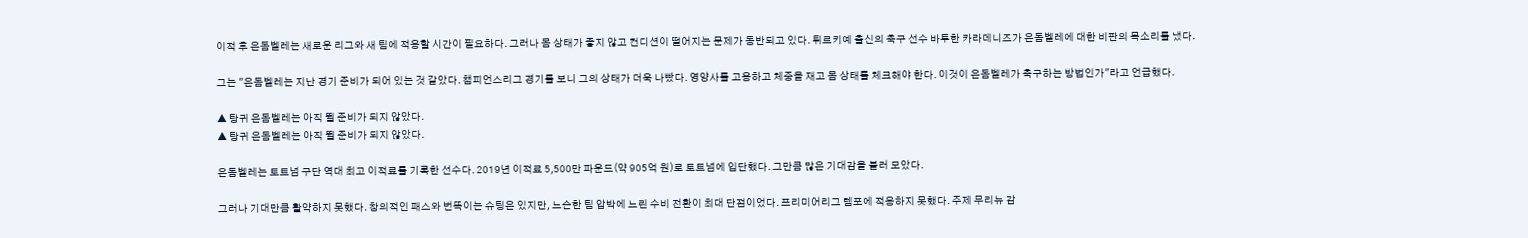이적 후 은돔벨레는 새로운 리그와 새 팀에 적응할 시간이 필요하다. 그러나 몸 상태가 좋지 않고 컨디션이 떨어지는 문제가 동반되고 있다. 튀르키예 출신의 축구 선수 바투한 카라데니즈가 은돔벨레에 대한 비판의 목소리를 냈다.

그는 "은돔벨레는 지난 경기 준비가 되어 있는 것 같았다. 챔피언스리그 경기를 보니 그의 상태가 더욱 나빴다. 영양사를 고용하고 체중을 재고 몸 상태를 체크해야 한다. 이것이 은돔벨레가 축구하는 방법인가"라고 언급했다.

▲ 탕귀 은돔벨레는 아직 뛸 준비가 되지 않았다.
▲ 탕귀 은돔벨레는 아직 뛸 준비가 되지 않았다.

은돔벨레는 토트넘 구단 역대 최고 이적료를 기록한 선수다. 2019년 이적료 5,500만 파운드(약 905억 원)로 토트넘에 입단했다. 그만큼 많은 기대감을 불러 모았다.

그러나 기대만큼 활약하지 못했다. 창의적인 패스와 번뜩이는 슈팅은 있지만, 느슨한 팀 압박에 느린 수비 전환이 최대 단점이었다. 프리미어리그 템포에 적응하지 못했다. 주제 무리뉴 감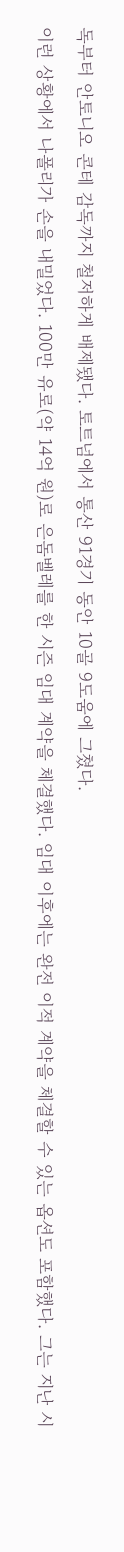독부터 안토니오 콘테 감독까지 철저하게 배제됐다. 토트넘에서 통산 91경기 동안 10골 9도움에 그쳤다.

이런 상황에서 나폴리가 손을 내밀었다. 100만 유로(약 14억 원)로 은돔벨레를 한 시즌 임대 계약을 체결했다. 임대 이후에는 완전 이적 계약을 체결할 수 있는 옵션도 포함했다. 그는 지난 시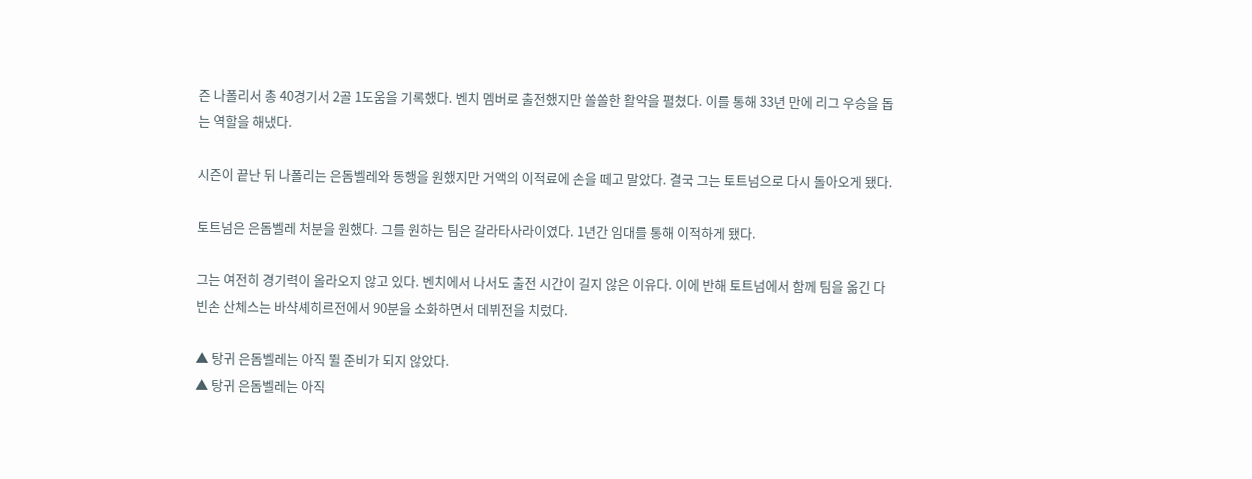즌 나폴리서 총 40경기서 2골 1도움을 기록했다. 벤치 멤버로 출전했지만 쏠쏠한 활약을 펼쳤다. 이를 통해 33년 만에 리그 우승을 돕는 역할을 해냈다.

시즌이 끝난 뒤 나폴리는 은돔벨레와 동행을 원했지만 거액의 이적료에 손을 떼고 말았다. 결국 그는 토트넘으로 다시 돌아오게 됐다.

토트넘은 은돔벨레 처분을 원했다. 그를 원하는 팀은 갈라타사라이였다. 1년간 임대를 통해 이적하게 됐다.

그는 여전히 경기력이 올라오지 않고 있다. 벤치에서 나서도 출전 시간이 길지 않은 이유다. 이에 반해 토트넘에서 함께 팀을 옮긴 다빈손 산체스는 바샥셰히르전에서 90분을 소화하면서 데뷔전을 치렀다.

▲ 탕귀 은돔벨레는 아직 뛸 준비가 되지 않았다.
▲ 탕귀 은돔벨레는 아직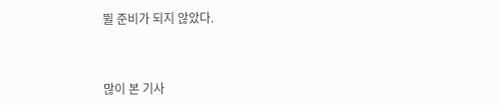뛸 준비가 되지 않았다.



많이 본 기사